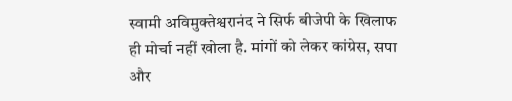स्वामी अविमुक्तेश्वरानंद ने सिर्फ बीजेपी के खिलाफ ही मोर्चा नहीं खोला है. मांगों को लेकर कांग्रेस, सपा और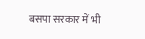बसपा सरकार में भी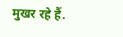मुखर रहे हैं.